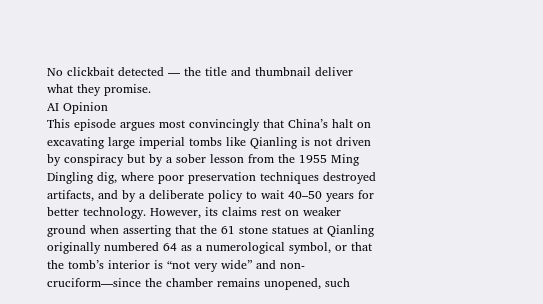No clickbait detected — the title and thumbnail deliver what they promise.
AI Opinion
This episode argues most convincingly that China’s halt on excavating large imperial tombs like Qianling is not driven by conspiracy but by a sober lesson from the 1955 Ming Dingling dig, where poor preservation techniques destroyed artifacts, and by a deliberate policy to wait 40–50 years for better technology. However, its claims rest on weaker ground when asserting that the 61 stone statues at Qianling originally numbered 64 as a numerological symbol, or that the tomb’s interior is “not very wide” and non-cruciform—since the chamber remains unopened, such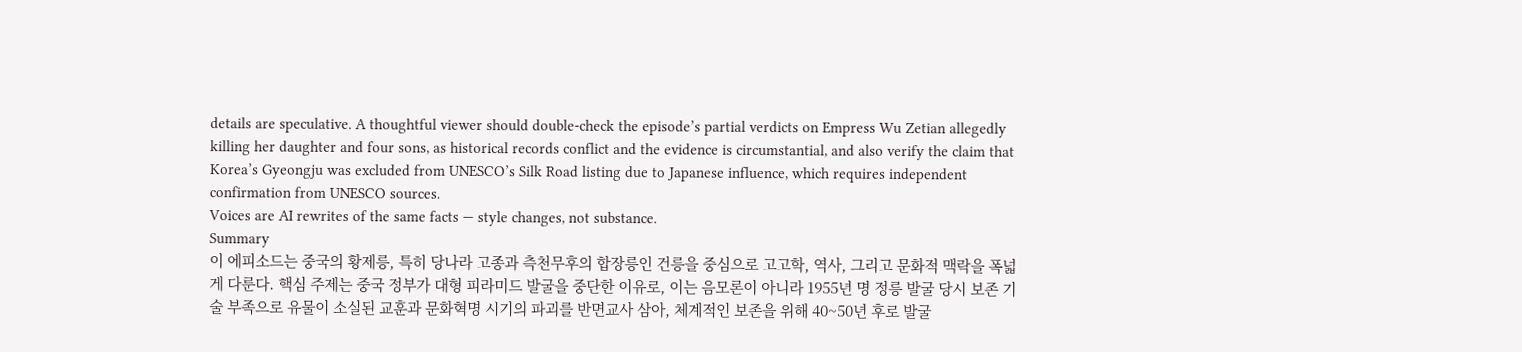details are speculative. A thoughtful viewer should double-check the episode’s partial verdicts on Empress Wu Zetian allegedly killing her daughter and four sons, as historical records conflict and the evidence is circumstantial, and also verify the claim that Korea’s Gyeongju was excluded from UNESCO’s Silk Road listing due to Japanese influence, which requires independent confirmation from UNESCO sources.
Voices are AI rewrites of the same facts — style changes, not substance.
Summary
이 에피소드는 중국의 황제릉, 특히 당나라 고종과 측천무후의 합장릉인 건릉을 중심으로 고고학, 역사, 그리고 문화적 맥락을 폭넓게 다룬다. 핵심 주제는 중국 정부가 대형 피라미드 발굴을 중단한 이유로, 이는 음모론이 아니라 1955년 명 정릉 발굴 당시 보존 기술 부족으로 유물이 소실된 교훈과 문화혁명 시기의 파괴를 반면교사 삼아, 체계적인 보존을 위해 40~50년 후로 발굴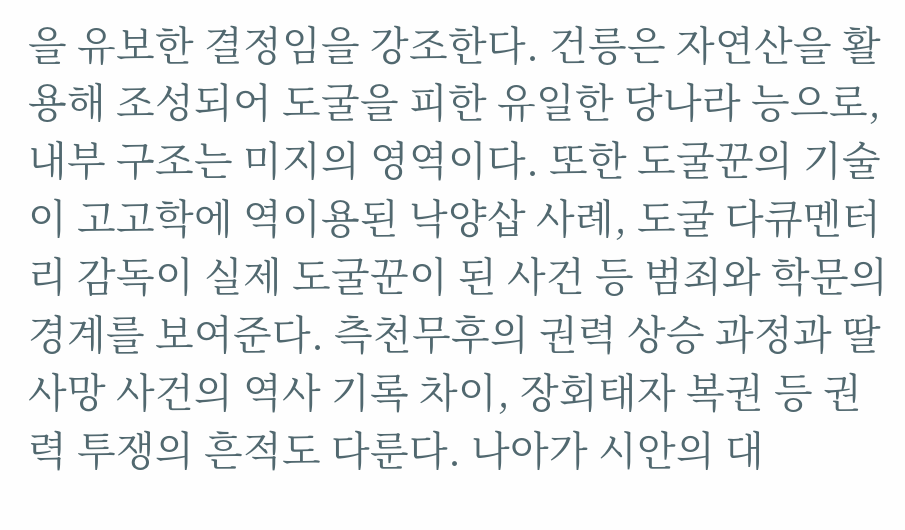을 유보한 결정임을 강조한다. 건릉은 자연산을 활용해 조성되어 도굴을 피한 유일한 당나라 능으로, 내부 구조는 미지의 영역이다. 또한 도굴꾼의 기술이 고고학에 역이용된 낙양삽 사례, 도굴 다큐멘터리 감독이 실제 도굴꾼이 된 사건 등 범죄와 학문의 경계를 보여준다. 측천무후의 권력 상승 과정과 딸 사망 사건의 역사 기록 차이, 장회태자 복권 등 권력 투쟁의 흔적도 다룬다. 나아가 시안의 대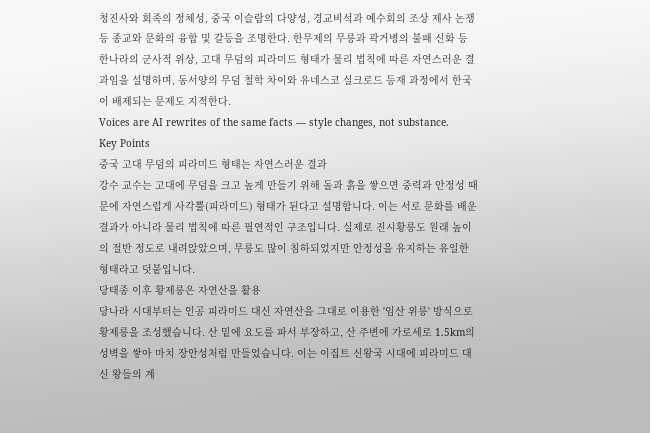청진사와 회족의 정체성, 중국 이슬람의 다양성, 경교비석과 예수회의 조상 제사 논쟁 등 종교와 문화의 융합 및 갈등을 조명한다. 한무제의 무릉과 곽거병의 불패 신화 등 한나라의 군사적 위상, 고대 무덤의 피라미드 형태가 물리 법칙에 따른 자연스러운 결과임을 설명하며, 동서양의 무덤 철학 차이와 유네스코 실크로드 등재 과정에서 한국이 배제되는 문제도 지적한다.
Voices are AI rewrites of the same facts — style changes, not substance.
Key Points
중국 고대 무덤의 피라미드 형태는 자연스러운 결과
강수 교수는 고대에 무덤을 크고 높게 만들기 위해 돌과 흙을 쌓으면 중력과 안정성 때문에 자연스럽게 사각뿔(피라미드) 형태가 된다고 설명합니다. 이는 서로 문화를 배운 결과가 아니라 물리 법칙에 따른 필연적인 구조입니다. 실제로 진시황릉도 원래 높이의 절반 정도로 내려앉았으며, 무릉도 많이 침하되었지만 안정성을 유지하는 유일한 형태라고 덧붙입니다.
당태종 이후 황제릉은 자연산을 활용
당나라 시대부터는 인공 피라미드 대신 자연산을 그대로 이용한 '임산 위릉' 방식으로 황제릉을 조성했습니다. 산 밑에 요도를 파서 부장하고, 산 주변에 가로세로 1.5km의 성벽을 쌓아 마치 장안성처럼 만들었습니다. 이는 이집트 신왕국 시대에 피라미드 대신 왕들의 계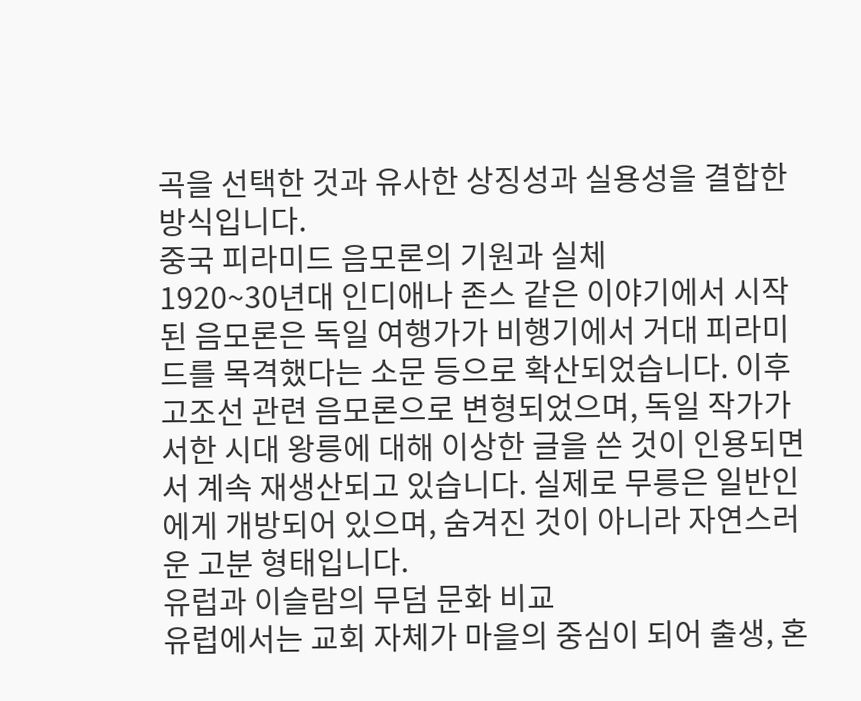곡을 선택한 것과 유사한 상징성과 실용성을 결합한 방식입니다.
중국 피라미드 음모론의 기원과 실체
1920~30년대 인디애나 존스 같은 이야기에서 시작된 음모론은 독일 여행가가 비행기에서 거대 피라미드를 목격했다는 소문 등으로 확산되었습니다. 이후 고조선 관련 음모론으로 변형되었으며, 독일 작가가 서한 시대 왕릉에 대해 이상한 글을 쓴 것이 인용되면서 계속 재생산되고 있습니다. 실제로 무릉은 일반인에게 개방되어 있으며, 숨겨진 것이 아니라 자연스러운 고분 형태입니다.
유럽과 이슬람의 무덤 문화 비교
유럽에서는 교회 자체가 마을의 중심이 되어 출생, 혼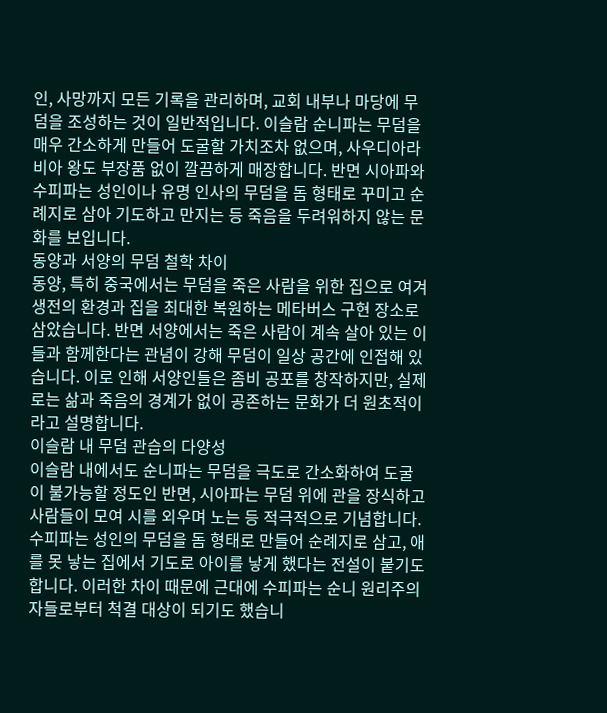인, 사망까지 모든 기록을 관리하며, 교회 내부나 마당에 무덤을 조성하는 것이 일반적입니다. 이슬람 순니파는 무덤을 매우 간소하게 만들어 도굴할 가치조차 없으며, 사우디아라비아 왕도 부장품 없이 깔끔하게 매장합니다. 반면 시아파와 수피파는 성인이나 유명 인사의 무덤을 돔 형태로 꾸미고 순례지로 삼아 기도하고 만지는 등 죽음을 두려워하지 않는 문화를 보입니다.
동양과 서양의 무덤 철학 차이
동양, 특히 중국에서는 무덤을 죽은 사람을 위한 집으로 여겨 생전의 환경과 집을 최대한 복원하는 메타버스 구현 장소로 삼았습니다. 반면 서양에서는 죽은 사람이 계속 살아 있는 이들과 함께한다는 관념이 강해 무덤이 일상 공간에 인접해 있습니다. 이로 인해 서양인들은 좀비 공포를 창작하지만, 실제로는 삶과 죽음의 경계가 없이 공존하는 문화가 더 원초적이라고 설명합니다.
이슬람 내 무덤 관습의 다양성
이슬람 내에서도 순니파는 무덤을 극도로 간소화하여 도굴이 불가능할 정도인 반면, 시아파는 무덤 위에 관을 장식하고 사람들이 모여 시를 외우며 노는 등 적극적으로 기념합니다. 수피파는 성인의 무덤을 돔 형태로 만들어 순례지로 삼고, 애를 못 낳는 집에서 기도로 아이를 낳게 했다는 전설이 붙기도 합니다. 이러한 차이 때문에 근대에 수피파는 순니 원리주의자들로부터 척결 대상이 되기도 했습니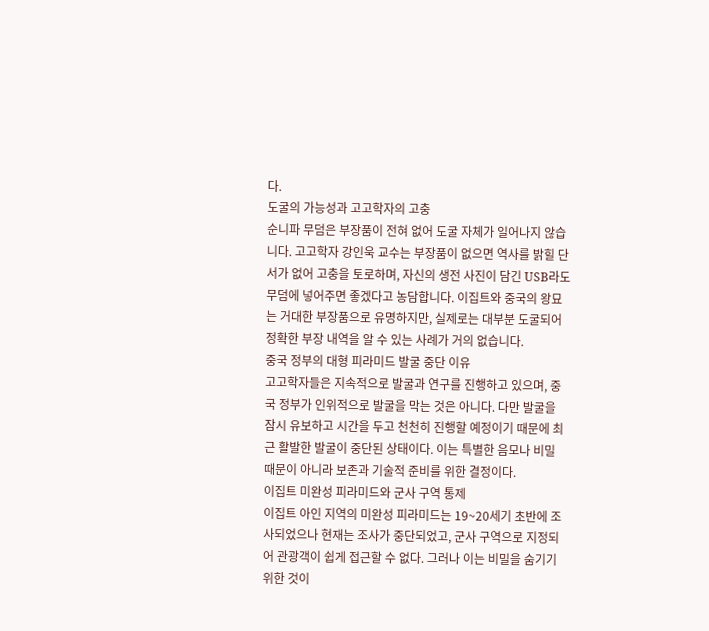다.
도굴의 가능성과 고고학자의 고충
순니파 무덤은 부장품이 전혀 없어 도굴 자체가 일어나지 않습니다. 고고학자 강인욱 교수는 부장품이 없으면 역사를 밝힐 단서가 없어 고충을 토로하며, 자신의 생전 사진이 담긴 USB라도 무덤에 넣어주면 좋겠다고 농담합니다. 이집트와 중국의 왕묘는 거대한 부장품으로 유명하지만, 실제로는 대부분 도굴되어 정확한 부장 내역을 알 수 있는 사례가 거의 없습니다.
중국 정부의 대형 피라미드 발굴 중단 이유
고고학자들은 지속적으로 발굴과 연구를 진행하고 있으며, 중국 정부가 인위적으로 발굴을 막는 것은 아니다. 다만 발굴을 잠시 유보하고 시간을 두고 천천히 진행할 예정이기 때문에 최근 활발한 발굴이 중단된 상태이다. 이는 특별한 음모나 비밀 때문이 아니라 보존과 기술적 준비를 위한 결정이다.
이집트 미완성 피라미드와 군사 구역 통제
이집트 아인 지역의 미완성 피라미드는 19~20세기 초반에 조사되었으나 현재는 조사가 중단되었고, 군사 구역으로 지정되어 관광객이 쉽게 접근할 수 없다. 그러나 이는 비밀을 숨기기 위한 것이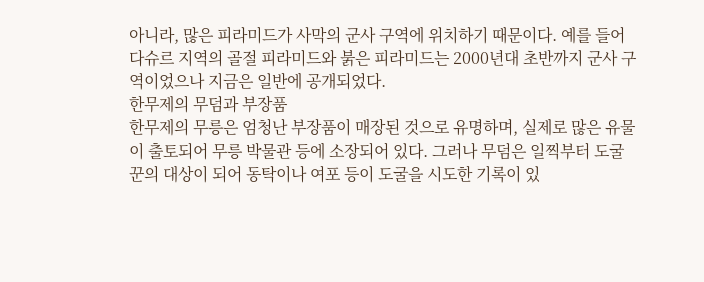아니라, 많은 피라미드가 사막의 군사 구역에 위치하기 때문이다. 예를 들어 다슈르 지역의 골절 피라미드와 붉은 피라미드는 2000년대 초반까지 군사 구역이었으나 지금은 일반에 공개되었다.
한무제의 무덤과 부장품
한무제의 무릉은 엄청난 부장품이 매장된 것으로 유명하며, 실제로 많은 유물이 출토되어 무릉 박물관 등에 소장되어 있다. 그러나 무덤은 일찍부터 도굴꾼의 대상이 되어 동탁이나 여포 등이 도굴을 시도한 기록이 있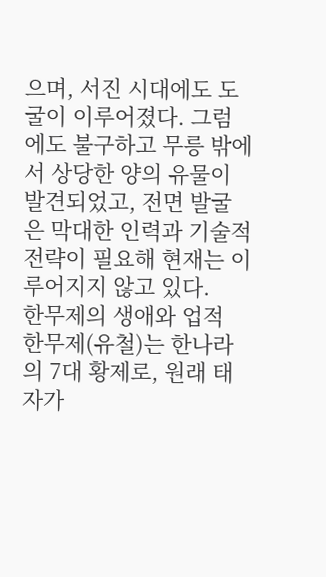으며, 서진 시대에도 도굴이 이루어졌다. 그럼에도 불구하고 무릉 밖에서 상당한 양의 유물이 발견되었고, 전면 발굴은 막대한 인력과 기술적 전략이 필요해 현재는 이루어지지 않고 있다.
한무제의 생애와 업적
한무제(유철)는 한나라의 7대 황제로, 원래 태자가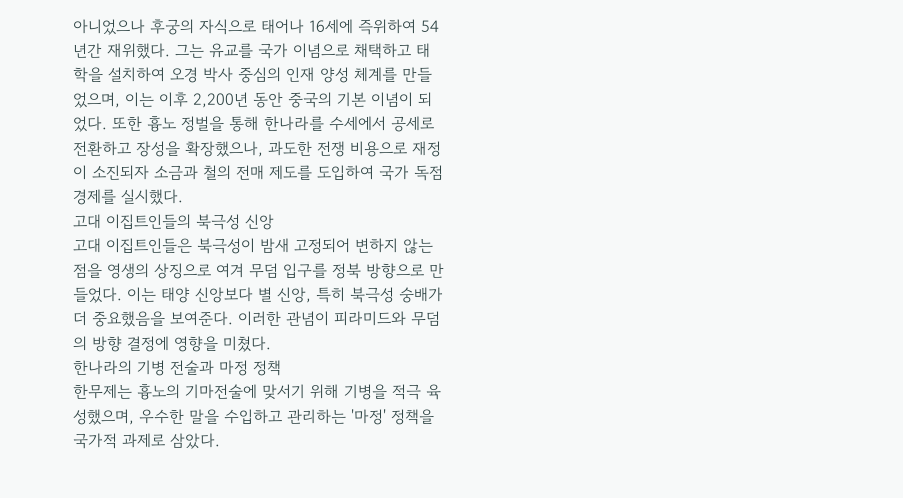아니었으나 후궁의 자식으로 태어나 16세에 즉위하여 54년간 재위했다. 그는 유교를 국가 이념으로 채택하고 태학을 설치하여 오경 박사 중심의 인재 양성 체계를 만들었으며, 이는 이후 2,200년 동안 중국의 기본 이념이 되었다. 또한 흉노 정벌을 통해 한나라를 수세에서 공세로 전환하고 장성을 확장했으나, 과도한 전쟁 비용으로 재정이 소진되자 소금과 철의 전매 제도를 도입하여 국가 독점 경제를 실시했다.
고대 이집트인들의 북극성 신앙
고대 이집트인들은 북극성이 밤새 고정되어 변하지 않는 점을 영생의 상징으로 여겨 무덤 입구를 정북 방향으로 만들었다. 이는 태양 신앙보다 별 신앙, 특히 북극성 숭배가 더 중요했음을 보여준다. 이러한 관념이 피라미드와 무덤의 방향 결정에 영향을 미쳤다.
한나라의 기병 전술과 마정 정책
한무제는 흉노의 기마전술에 맞서기 위해 기병을 적극 육성했으며, 우수한 말을 수입하고 관리하는 '마정' 정책을 국가적 과제로 삼았다.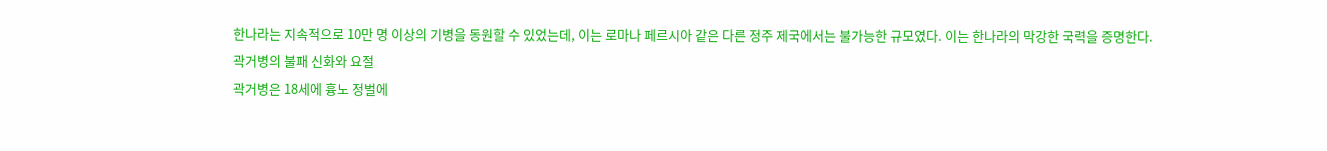한나라는 지속적으로 10만 명 이상의 기병을 동원할 수 있었는데, 이는 로마나 페르시아 같은 다른 정주 제국에서는 불가능한 규모였다. 이는 한나라의 막강한 국력을 증명한다.
곽거병의 불패 신화와 요절
곽거병은 18세에 흉노 정벌에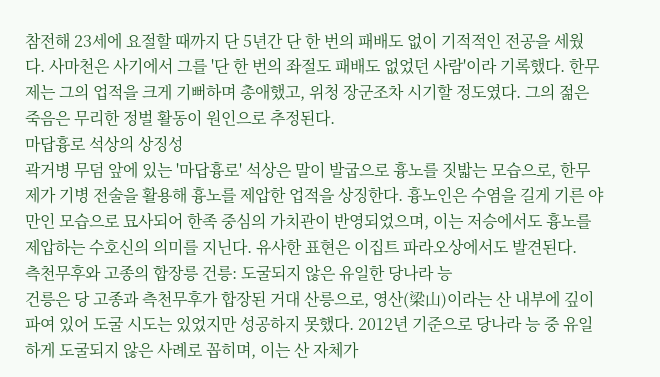참전해 23세에 요절할 때까지 단 5년간 단 한 번의 패배도 없이 기적적인 전공을 세웠다. 사마천은 사기에서 그를 '단 한 번의 좌절도 패배도 없었던 사람'이라 기록했다. 한무제는 그의 업적을 크게 기뻐하며 총애했고, 위청 장군조차 시기할 정도였다. 그의 젊은 죽음은 무리한 정벌 활동이 원인으로 추정된다.
마답흉로 석상의 상징성
곽거병 무덤 앞에 있는 '마답흉로' 석상은 말이 발굽으로 흉노를 짓밟는 모습으로, 한무제가 기병 전술을 활용해 흉노를 제압한 업적을 상징한다. 흉노인은 수염을 길게 기른 야만인 모습으로 묘사되어 한족 중심의 가치관이 반영되었으며, 이는 저승에서도 흉노를 제압하는 수호신의 의미를 지닌다. 유사한 표현은 이집트 파라오상에서도 발견된다.
측천무후와 고종의 합장릉 건릉: 도굴되지 않은 유일한 당나라 능
건릉은 당 고종과 측천무후가 합장된 거대 산릉으로, 영산(梁山)이라는 산 내부에 깊이 파여 있어 도굴 시도는 있었지만 성공하지 못했다. 2012년 기준으로 당나라 능 중 유일하게 도굴되지 않은 사례로 꼽히며, 이는 산 자체가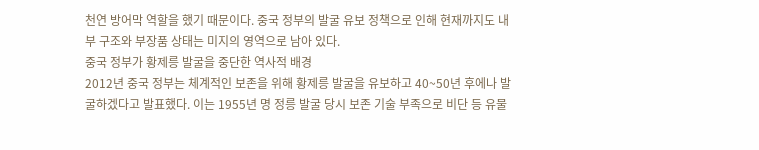천연 방어막 역할을 했기 때문이다. 중국 정부의 발굴 유보 정책으로 인해 현재까지도 내부 구조와 부장품 상태는 미지의 영역으로 남아 있다.
중국 정부가 황제릉 발굴을 중단한 역사적 배경
2012년 중국 정부는 체계적인 보존을 위해 황제릉 발굴을 유보하고 40~50년 후에나 발굴하겠다고 발표했다. 이는 1955년 명 정릉 발굴 당시 보존 기술 부족으로 비단 등 유물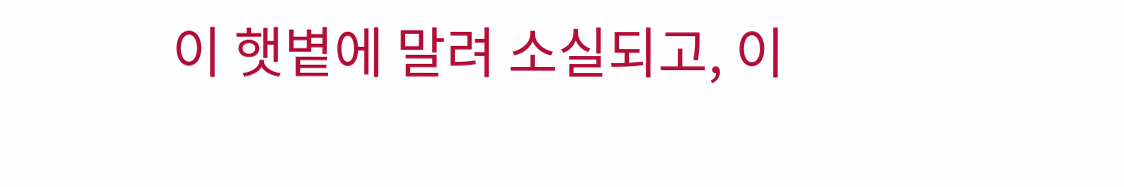이 햇볕에 말려 소실되고, 이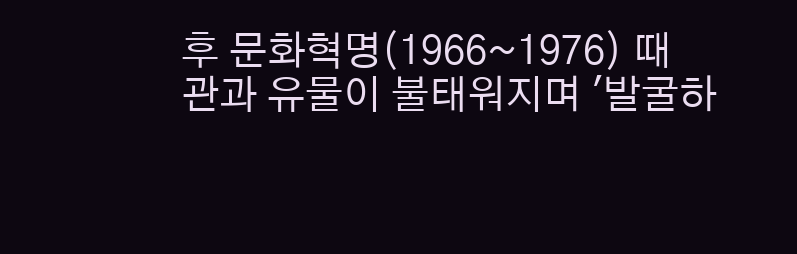후 문화혁명(1966~1976) 때 관과 유물이 불태워지며 '발굴하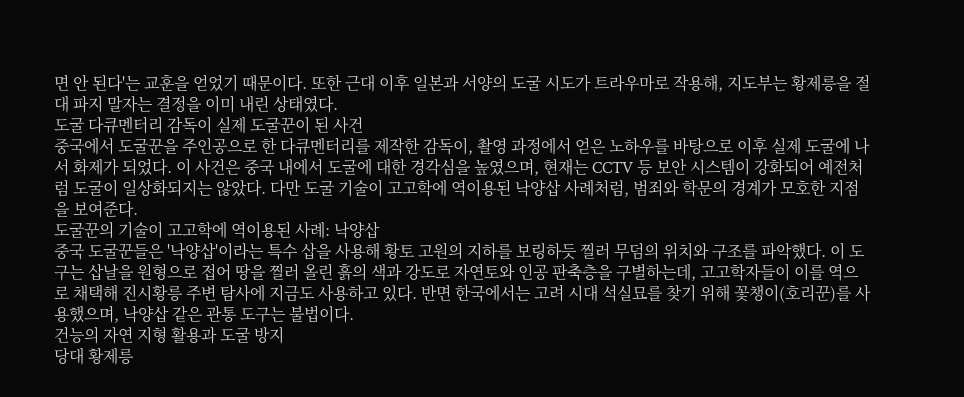면 안 된다'는 교훈을 얻었기 때문이다. 또한 근대 이후 일본과 서양의 도굴 시도가 트라우마로 작용해, 지도부는 황제릉을 절대 파지 말자는 결정을 이미 내린 상태였다.
도굴 다큐멘터리 감독이 실제 도굴꾼이 된 사건
중국에서 도굴꾼을 주인공으로 한 다큐멘터리를 제작한 감독이, 촬영 과정에서 얻은 노하우를 바탕으로 이후 실제 도굴에 나서 화제가 되었다. 이 사건은 중국 내에서 도굴에 대한 경각심을 높였으며, 현재는 CCTV 등 보안 시스템이 강화되어 예전처럼 도굴이 일상화되지는 않았다. 다만 도굴 기술이 고고학에 역이용된 낙양삽 사례처럼, 범죄와 학문의 경계가 모호한 지점을 보여준다.
도굴꾼의 기술이 고고학에 역이용된 사례: 낙양삽
중국 도굴꾼들은 '낙양삽'이라는 특수 삽을 사용해 황토 고원의 지하를 보링하듯 찔러 무덤의 위치와 구조를 파악했다. 이 도구는 삽날을 원형으로 접어 땅을 찔러 올린 흙의 색과 강도로 자연토와 인공 판축층을 구별하는데, 고고학자들이 이를 역으로 채택해 진시황릉 주변 탐사에 지금도 사용하고 있다. 반면 한국에서는 고려 시대 석실묘를 찾기 위해 꽃챙이(호리꾼)를 사용했으며, 낙양삽 같은 관통 도구는 불법이다.
건능의 자연 지형 활용과 도굴 방지
당대 황제릉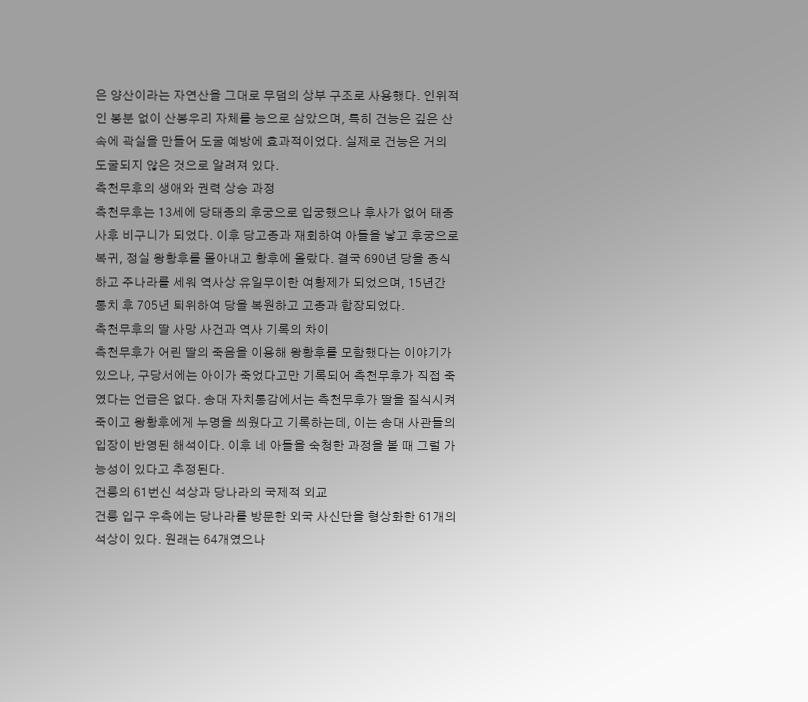은 양산이라는 자연산을 그대로 무덤의 상부 구조로 사용했다. 인위적인 봉분 없이 산봉우리 자체를 능으로 삼았으며, 특히 건능은 깊은 산속에 곽실을 만들어 도굴 예방에 효과적이었다. 실제로 건능은 거의 도굴되지 않은 것으로 알려져 있다.
측천무후의 생애와 권력 상승 과정
측천무후는 13세에 당태종의 후궁으로 입궁했으나 후사가 없어 태종 사후 비구니가 되었다. 이후 당고종과 재회하여 아들을 낳고 후궁으로 복귀, 정실 왕황후를 몰아내고 황후에 올랐다. 결국 690년 당을 종식하고 주나라를 세워 역사상 유일무이한 여황제가 되었으며, 15년간 통치 후 705년 퇴위하여 당을 복원하고 고종과 합장되었다.
측천무후의 딸 사망 사건과 역사 기록의 차이
측천무후가 어린 딸의 죽음을 이용해 왕황후를 모함했다는 이야기가 있으나, 구당서에는 아이가 죽었다고만 기록되어 측천무후가 직접 죽였다는 언급은 없다. 송대 자치통감에서는 측천무후가 딸을 질식시켜 죽이고 왕황후에게 누명을 씌웠다고 기록하는데, 이는 송대 사관들의 입장이 반영된 해석이다. 이후 네 아들을 숙청한 과정을 볼 때 그럴 가능성이 있다고 추정된다.
건릉의 61번신 석상과 당나라의 국제적 외교
건릉 입구 우측에는 당나라를 방문한 외국 사신단을 형상화한 61개의 석상이 있다. 원래는 64개였으나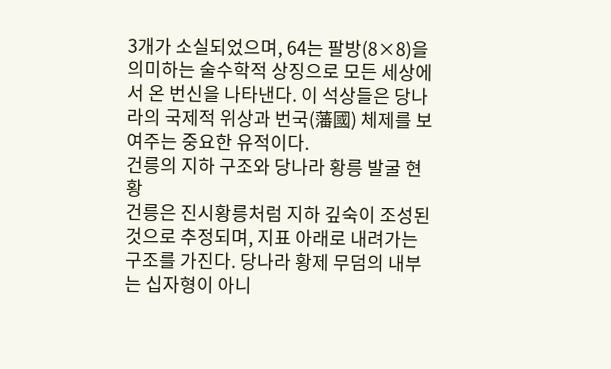3개가 소실되었으며, 64는 팔방(8×8)을 의미하는 술수학적 상징으로 모든 세상에서 온 번신을 나타낸다. 이 석상들은 당나라의 국제적 위상과 번국(藩國) 체제를 보여주는 중요한 유적이다.
건릉의 지하 구조와 당나라 황릉 발굴 현황
건릉은 진시황릉처럼 지하 깊숙이 조성된 것으로 추정되며, 지표 아래로 내려가는 구조를 가진다. 당나라 황제 무덤의 내부는 십자형이 아니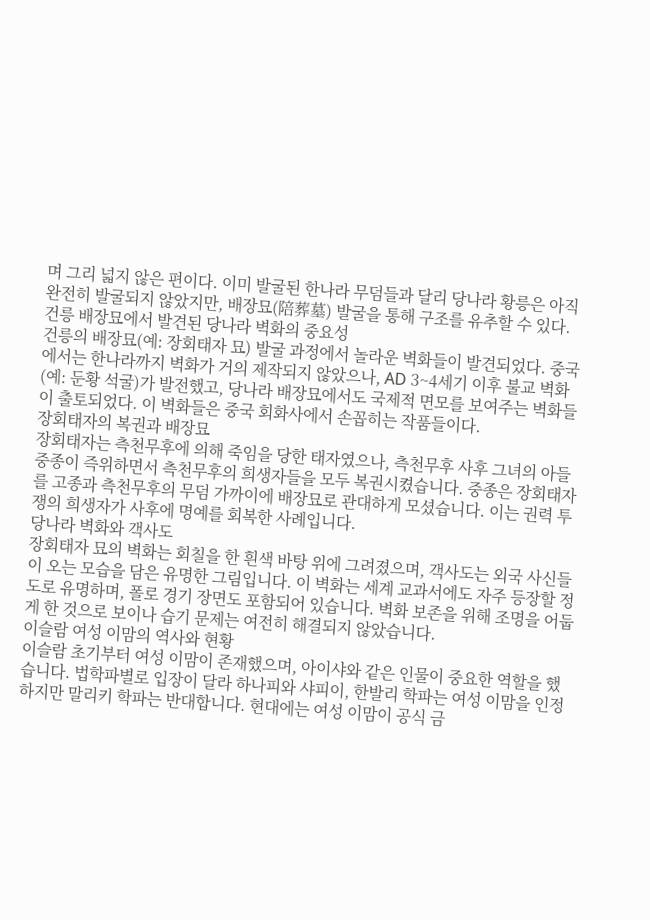며 그리 넓지 않은 편이다. 이미 발굴된 한나라 무덤들과 달리 당나라 황릉은 아직 완전히 발굴되지 않았지만, 배장묘(陪葬墓) 발굴을 통해 구조를 유추할 수 있다.
건릉 배장묘에서 발견된 당나라 벽화의 중요성
건릉의 배장묘(예: 장회태자 묘) 발굴 과정에서 놀라운 벽화들이 발견되었다. 중국에서는 한나라까지 벽화가 거의 제작되지 않았으나, AD 3~4세기 이후 불교 벽화(예: 둔황 석굴)가 발전했고, 당나라 배장묘에서도 국제적 면모를 보여주는 벽화들이 출토되었다. 이 벽화들은 중국 회화사에서 손꼽히는 작품들이다.
장회태자의 복권과 배장묘
장회태자는 측천무후에 의해 죽임을 당한 태자였으나, 측천무후 사후 그녀의 아들 중종이 즉위하면서 측천무후의 희생자들을 모두 복권시켰습니다. 중종은 장회태자를 고종과 측천무후의 무덤 가까이에 배장묘로 관대하게 모셨습니다. 이는 권력 투쟁의 희생자가 사후에 명예를 회복한 사례입니다.
당나라 벽화와 객사도
장회태자 묘의 벽화는 회칠을 한 흰색 바탕 위에 그려졌으며, 객사도는 외국 사신들이 오는 모습을 담은 유명한 그림입니다. 이 벽화는 세계 교과서에도 자주 등장할 정도로 유명하며, 폴로 경기 장면도 포함되어 있습니다. 벽화 보존을 위해 조명을 어둡게 한 것으로 보이나 습기 문제는 여전히 해결되지 않았습니다.
이슬람 여성 이맘의 역사와 현황
이슬람 초기부터 여성 이맘이 존재했으며, 아이샤와 같은 인물이 중요한 역할을 했습니다. 법학파별로 입장이 달라 하나피와 샤피이, 한발리 학파는 여성 이맘을 인정하지만 말리키 학파는 반대합니다. 현대에는 여성 이맘이 공식 금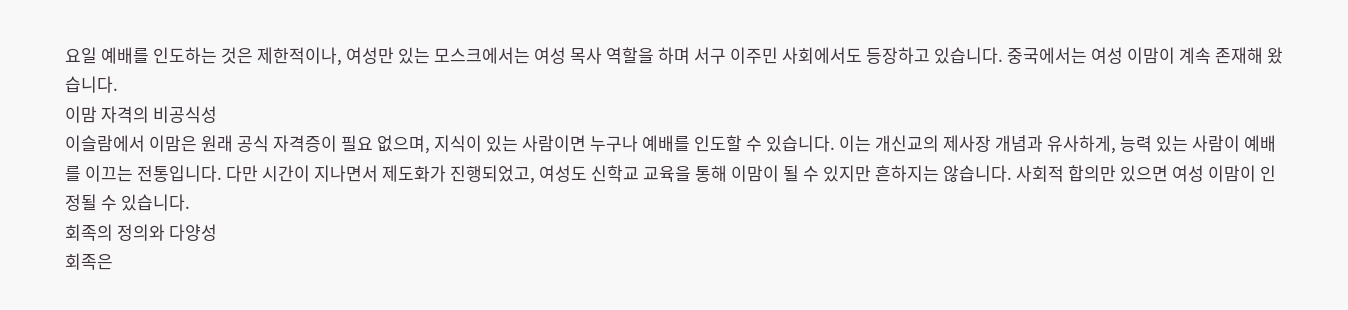요일 예배를 인도하는 것은 제한적이나, 여성만 있는 모스크에서는 여성 목사 역할을 하며 서구 이주민 사회에서도 등장하고 있습니다. 중국에서는 여성 이맘이 계속 존재해 왔습니다.
이맘 자격의 비공식성
이슬람에서 이맘은 원래 공식 자격증이 필요 없으며, 지식이 있는 사람이면 누구나 예배를 인도할 수 있습니다. 이는 개신교의 제사장 개념과 유사하게, 능력 있는 사람이 예배를 이끄는 전통입니다. 다만 시간이 지나면서 제도화가 진행되었고, 여성도 신학교 교육을 통해 이맘이 될 수 있지만 흔하지는 않습니다. 사회적 합의만 있으면 여성 이맘이 인정될 수 있습니다.
회족의 정의와 다양성
회족은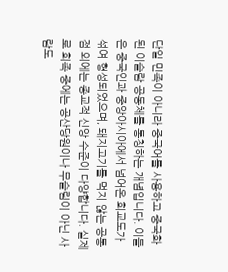단일 민족이 아니라 중국어를 사용하고 중국화된 이슬람 공동체를 통칭하는 개념입니다. 이들은 중국인과 중앙아시아에서 넘어온 회교도가 섞여 형성되었으며, 돼지고기를 먹지 않는 공통점 외에는 종교적 신앙 수준이 다양합니다. 실제로 회족 중에는 공산당원이나 무슬림이 아닌 사람도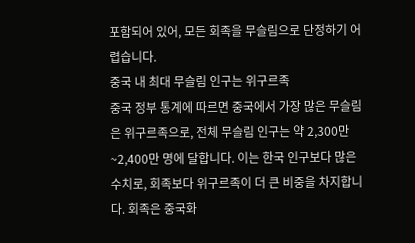포함되어 있어, 모든 회족을 무슬림으로 단정하기 어렵습니다.
중국 내 최대 무슬림 인구는 위구르족
중국 정부 통계에 따르면 중국에서 가장 많은 무슬림은 위구르족으로, 전체 무슬림 인구는 약 2,300만~2,400만 명에 달합니다. 이는 한국 인구보다 많은 수치로, 회족보다 위구르족이 더 큰 비중을 차지합니다. 회족은 중국화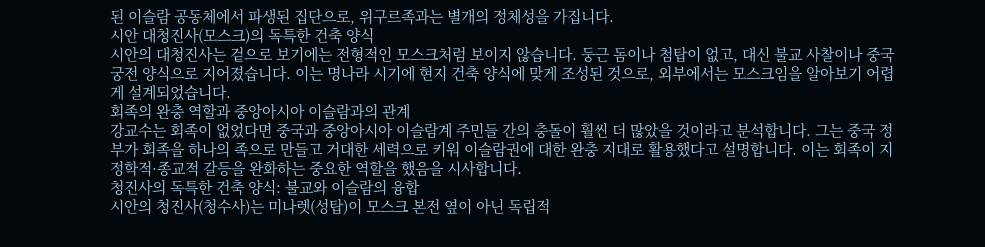된 이슬람 공동체에서 파생된 집단으로, 위구르족과는 별개의 정체성을 가집니다.
시안 대청진사(모스크)의 독특한 건축 양식
시안의 대청진사는 겉으로 보기에는 전형적인 모스크처럼 보이지 않습니다. 둥근 돔이나 첨탑이 없고, 대신 불교 사찰이나 중국 궁전 양식으로 지어졌습니다. 이는 명나라 시기에 현지 건축 양식에 맞게 조성된 것으로, 외부에서는 모스크임을 알아보기 어렵게 설계되었습니다.
회족의 완충 역할과 중앙아시아 이슬람과의 관계
강교수는 회족이 없었다면 중국과 중앙아시아 이슬람계 주민들 간의 충돌이 훨씬 더 많았을 것이라고 분석합니다. 그는 중국 정부가 회족을 하나의 족으로 만들고 거대한 세력으로 키워 이슬람권에 대한 완충 지대로 활용했다고 설명합니다. 이는 회족이 지정학적·종교적 갈등을 완화하는 중요한 역할을 했음을 시사합니다.
청진사의 독특한 건축 양식: 불교와 이슬람의 융합
시안의 청진사(청수사)는 미나렛(성탑)이 모스크 본전 옆이 아닌 독립적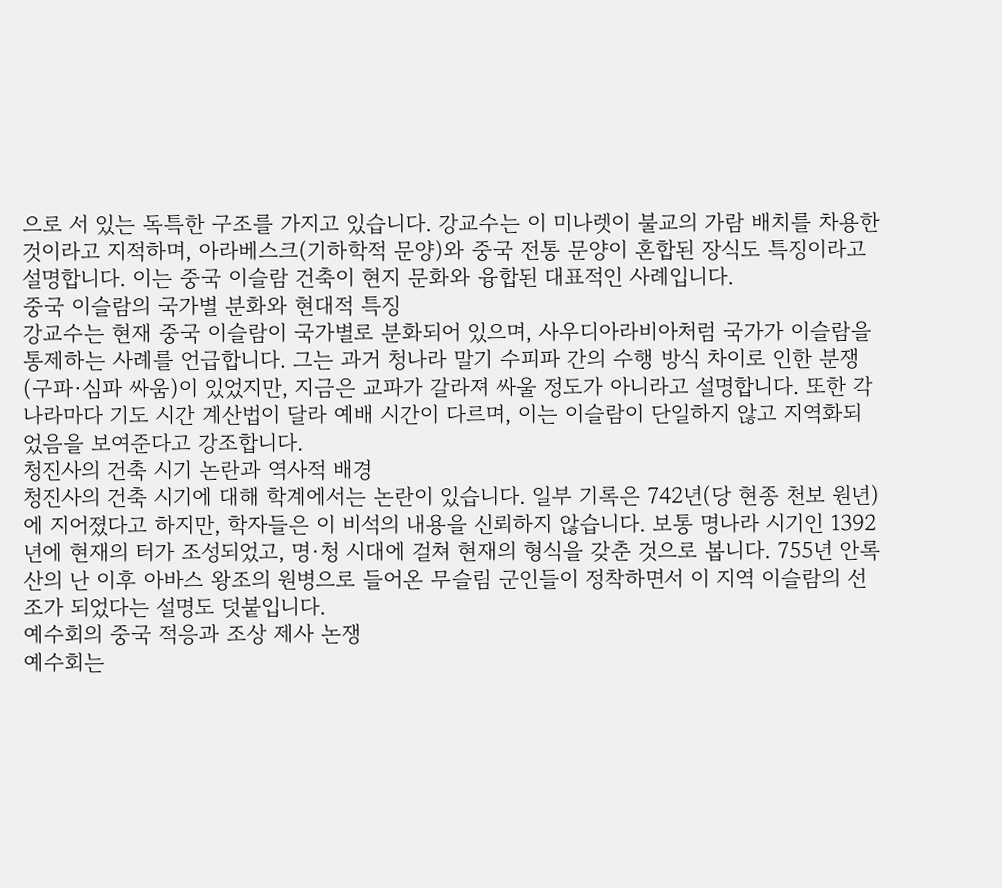으로 서 있는 독특한 구조를 가지고 있습니다. 강교수는 이 미나렛이 불교의 가람 배치를 차용한 것이라고 지적하며, 아라베스크(기하학적 문양)와 중국 전통 문양이 혼합된 장식도 특징이라고 설명합니다. 이는 중국 이슬람 건축이 현지 문화와 융합된 대표적인 사례입니다.
중국 이슬람의 국가별 분화와 현대적 특징
강교수는 현재 중국 이슬람이 국가별로 분화되어 있으며, 사우디아라비아처럼 국가가 이슬람을 통제하는 사례를 언급합니다. 그는 과거 청나라 말기 수피파 간의 수행 방식 차이로 인한 분쟁(구파·심파 싸움)이 있었지만, 지금은 교파가 갈라져 싸울 정도가 아니라고 설명합니다. 또한 각 나라마다 기도 시간 계산법이 달라 예배 시간이 다르며, 이는 이슬람이 단일하지 않고 지역화되었음을 보여준다고 강조합니다.
청진사의 건축 시기 논란과 역사적 배경
청진사의 건축 시기에 대해 학계에서는 논란이 있습니다. 일부 기록은 742년(당 현종 천보 원년)에 지어졌다고 하지만, 학자들은 이 비석의 내용을 신뢰하지 않습니다. 보통 명나라 시기인 1392년에 현재의 터가 조성되었고, 명·청 시대에 걸쳐 현재의 형식을 갖춘 것으로 봅니다. 755년 안록산의 난 이후 아바스 왕조의 원병으로 들어온 무슬림 군인들이 정착하면서 이 지역 이슬람의 선조가 되었다는 설명도 덧붙입니다.
예수회의 중국 적응과 조상 제사 논쟁
예수회는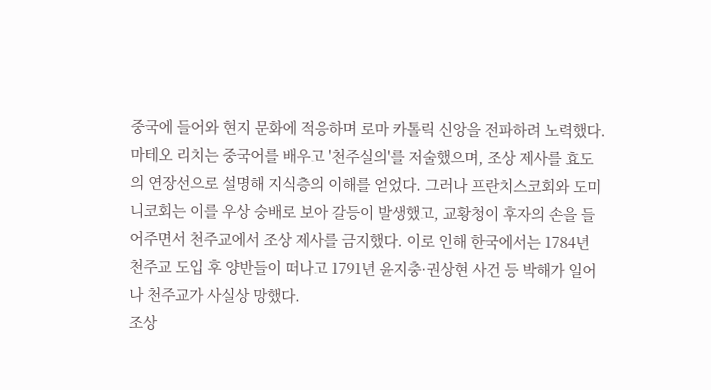중국에 들어와 현지 문화에 적응하며 로마 카톨릭 신앙을 전파하려 노력했다. 마테오 리치는 중국어를 배우고 '천주실의'를 저술했으며, 조상 제사를 효도의 연장선으로 설명해 지식층의 이해를 얻었다. 그러나 프란치스코회와 도미니코회는 이를 우상 숭배로 보아 갈등이 발생했고, 교황청이 후자의 손을 들어주면서 천주교에서 조상 제사를 금지했다. 이로 인해 한국에서는 1784년 천주교 도입 후 양반들이 떠나고 1791년 윤지충·권상현 사건 등 박해가 일어나 천주교가 사실상 망했다.
조상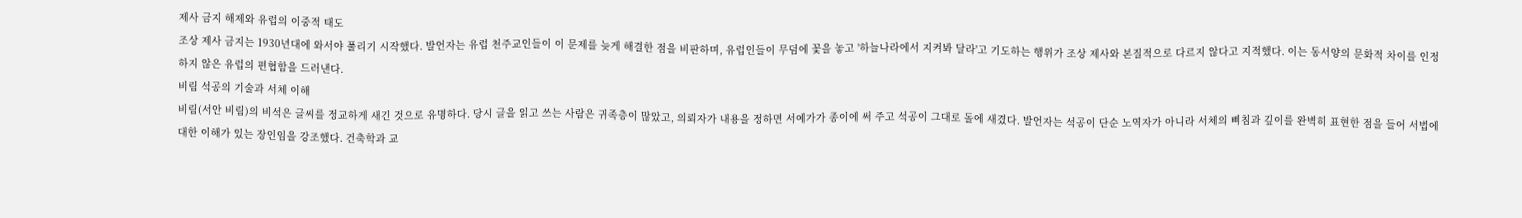제사 금지 해제와 유럽의 이중적 태도
조상 제사 금지는 1930년대에 와서야 풀리기 시작했다. 발언자는 유럽 천주교인들이 이 문제를 늦게 해결한 점을 비판하며, 유럽인들이 무덤에 꽃을 놓고 '하늘나라에서 지켜봐 달라'고 기도하는 행위가 조상 제사와 본질적으로 다르지 않다고 지적했다. 이는 동서양의 문화적 차이를 인정하지 않은 유럽의 편협함을 드러낸다.
비림 석공의 기술과 서체 이해
비림(서안 비림)의 비석은 글씨를 정교하게 새긴 것으로 유명하다. 당시 글을 읽고 쓰는 사람은 귀족층이 많았고, 의뢰자가 내용을 정하면 서예가가 종이에 써 주고 석공이 그대로 돌에 새겼다. 발언자는 석공이 단순 노역자가 아니라 서체의 삐침과 깊이를 완벽히 표현한 점을 들어 서법에 대한 이해가 있는 장인임을 강조했다. 건축학과 교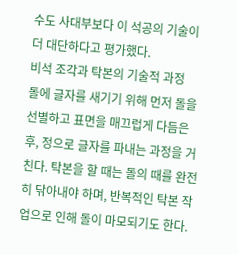수도 사대부보다 이 석공의 기술이 더 대단하다고 평가했다.
비석 조각과 탁본의 기술적 과정
돌에 글자를 새기기 위해 먼저 돌을 선별하고 표면을 매끄럽게 다듬은 후, 정으로 글자를 파내는 과정을 거친다. 탁본을 할 때는 돌의 때를 완전히 닦아내야 하며, 반복적인 탁본 작업으로 인해 돌이 마모되기도 한다.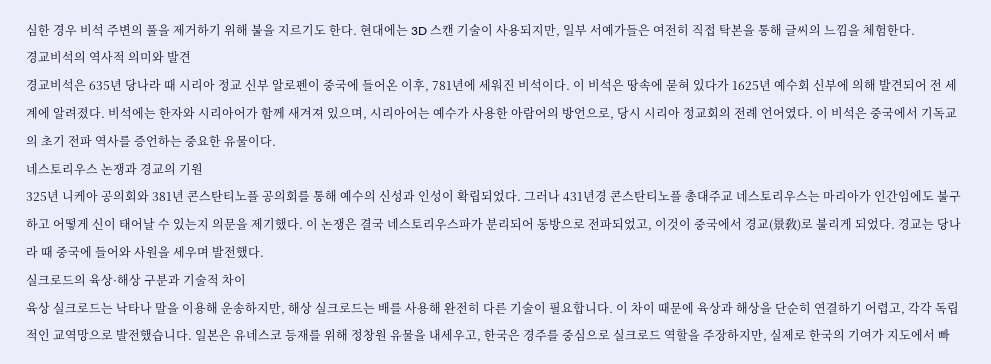심한 경우 비석 주변의 풀을 제거하기 위해 불을 지르기도 한다. 현대에는 3D 스캔 기술이 사용되지만, 일부 서예가들은 여전히 직접 탁본을 통해 글씨의 느낌을 체험한다.
경교비석의 역사적 의미와 발견
경교비석은 635년 당나라 때 시리아 정교 신부 알로펜이 중국에 들어온 이후, 781년에 세워진 비석이다. 이 비석은 땅속에 묻혀 있다가 1625년 예수회 신부에 의해 발견되어 전 세계에 알려졌다. 비석에는 한자와 시리아어가 함께 새겨져 있으며, 시리아어는 예수가 사용한 아람어의 방언으로, 당시 시리아 정교회의 전례 언어였다. 이 비석은 중국에서 기독교의 초기 전파 역사를 증언하는 중요한 유물이다.
네스토리우스 논쟁과 경교의 기원
325년 니케아 공의회와 381년 콘스탄티노플 공의회를 통해 예수의 신성과 인성이 확립되었다. 그러나 431년경 콘스탄티노플 총대주교 네스토리우스는 마리아가 인간임에도 불구하고 어떻게 신이 태어날 수 있는지 의문을 제기했다. 이 논쟁은 결국 네스토리우스파가 분리되어 동방으로 전파되었고, 이것이 중국에서 경교(景敎)로 불리게 되었다. 경교는 당나라 때 중국에 들어와 사원을 세우며 발전했다.
실크로드의 육상·해상 구분과 기술적 차이
육상 실크로드는 낙타나 말을 이용해 운송하지만, 해상 실크로드는 배를 사용해 완전히 다른 기술이 필요합니다. 이 차이 때문에 육상과 해상을 단순히 연결하기 어렵고, 각각 독립적인 교역망으로 발전했습니다. 일본은 유네스코 등재를 위해 정창원 유물을 내세우고, 한국은 경주를 중심으로 실크로드 역할을 주장하지만, 실제로 한국의 기여가 지도에서 빠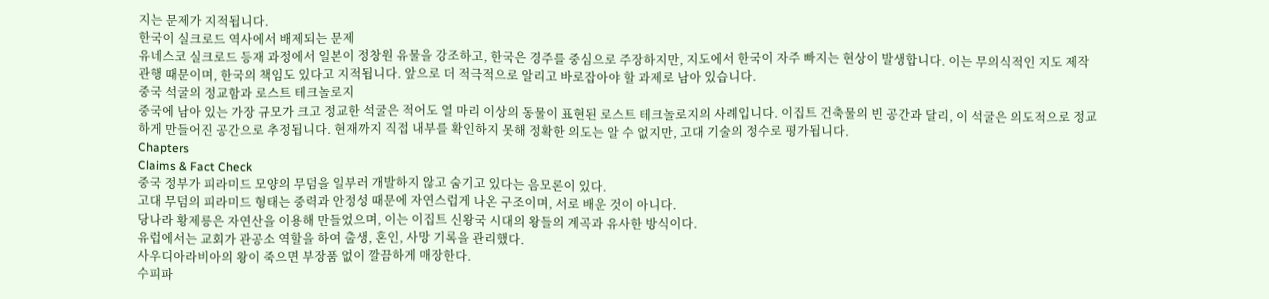지는 문제가 지적됩니다.
한국이 실크로드 역사에서 배제되는 문제
유네스코 실크로드 등재 과정에서 일본이 정창원 유물을 강조하고, 한국은 경주를 중심으로 주장하지만, 지도에서 한국이 자주 빠지는 현상이 발생합니다. 이는 무의식적인 지도 제작 관행 때문이며, 한국의 책임도 있다고 지적됩니다. 앞으로 더 적극적으로 알리고 바로잡아야 할 과제로 남아 있습니다.
중국 석굴의 정교함과 로스트 테크놀로지
중국에 남아 있는 가장 규모가 크고 정교한 석굴은 적어도 열 마리 이상의 동물이 표현된 로스트 테크놀로지의 사례입니다. 이집트 건축물의 빈 공간과 달리, 이 석굴은 의도적으로 정교하게 만들어진 공간으로 추정됩니다. 현재까지 직접 내부를 확인하지 못해 정확한 의도는 알 수 없지만, 고대 기술의 정수로 평가됩니다.
Chapters
Claims & Fact Check
중국 정부가 피라미드 모양의 무덤을 일부러 개발하지 않고 숨기고 있다는 음모론이 있다.
고대 무덤의 피라미드 형태는 중력과 안정성 때문에 자연스럽게 나온 구조이며, 서로 배운 것이 아니다.
당나라 황제릉은 자연산을 이용해 만들었으며, 이는 이집트 신왕국 시대의 왕들의 계곡과 유사한 방식이다.
유럽에서는 교회가 관공소 역할을 하여 출생, 혼인, 사망 기록을 관리했다.
사우디아라비아의 왕이 죽으면 부장품 없이 깔끔하게 매장한다.
수피파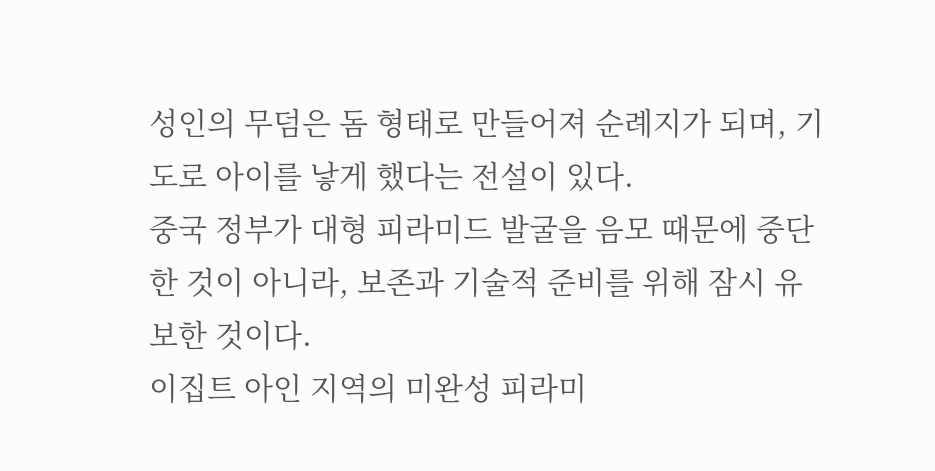성인의 무덤은 돔 형태로 만들어져 순례지가 되며, 기도로 아이를 낳게 했다는 전설이 있다.
중국 정부가 대형 피라미드 발굴을 음모 때문에 중단한 것이 아니라, 보존과 기술적 준비를 위해 잠시 유보한 것이다.
이집트 아인 지역의 미완성 피라미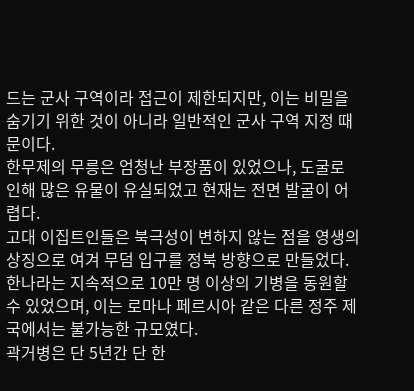드는 군사 구역이라 접근이 제한되지만, 이는 비밀을 숨기기 위한 것이 아니라 일반적인 군사 구역 지정 때문이다.
한무제의 무릉은 엄청난 부장품이 있었으나, 도굴로 인해 많은 유물이 유실되었고 현재는 전면 발굴이 어렵다.
고대 이집트인들은 북극성이 변하지 않는 점을 영생의 상징으로 여겨 무덤 입구를 정북 방향으로 만들었다.
한나라는 지속적으로 10만 명 이상의 기병을 동원할 수 있었으며, 이는 로마나 페르시아 같은 다른 정주 제국에서는 불가능한 규모였다.
곽거병은 단 5년간 단 한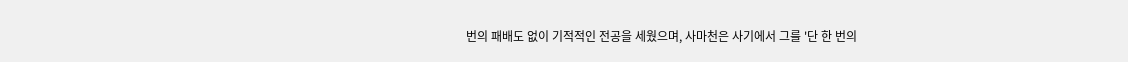번의 패배도 없이 기적적인 전공을 세웠으며, 사마천은 사기에서 그를 '단 한 번의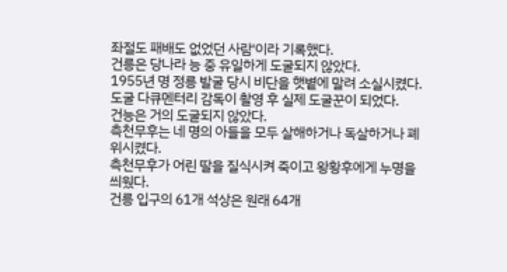좌절도 패배도 없었던 사람'이라 기록했다.
건릉은 당나라 능 중 유일하게 도굴되지 않았다.
1955년 명 정릉 발굴 당시 비단을 햇볕에 말려 소실시켰다.
도굴 다큐멘터리 감독이 촬영 후 실제 도굴꾼이 되었다.
건능은 거의 도굴되지 않았다.
측천무후는 네 명의 아들을 모두 살해하거나 독살하거나 폐위시켰다.
측천무후가 어린 딸을 질식시켜 죽이고 왕황후에게 누명을 씌웠다.
건릉 입구의 61개 석상은 원래 64개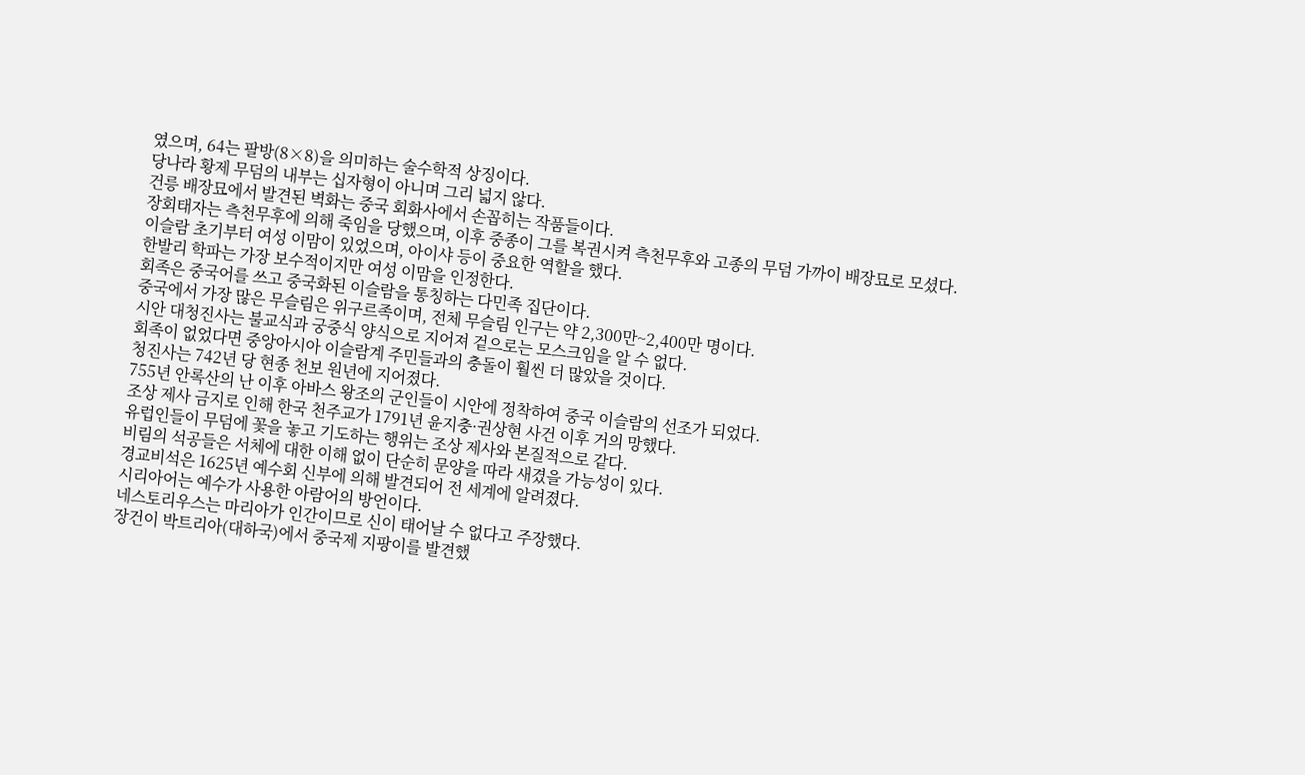였으며, 64는 팔방(8×8)을 의미하는 술수학적 상징이다.
당나라 황제 무덤의 내부는 십자형이 아니며 그리 넓지 않다.
건릉 배장묘에서 발견된 벽화는 중국 회화사에서 손꼽히는 작품들이다.
장회태자는 측천무후에 의해 죽임을 당했으며, 이후 중종이 그를 복권시켜 측천무후와 고종의 무덤 가까이 배장묘로 모셨다.
이슬람 초기부터 여성 이맘이 있었으며, 아이샤 등이 중요한 역할을 했다.
한발리 학파는 가장 보수적이지만 여성 이맘을 인정한다.
회족은 중국어를 쓰고 중국화된 이슬람을 통칭하는 다민족 집단이다.
중국에서 가장 많은 무슬림은 위구르족이며, 전체 무슬림 인구는 약 2,300만~2,400만 명이다.
시안 대청진사는 불교식과 궁중식 양식으로 지어져 겉으로는 모스크임을 알 수 없다.
회족이 없었다면 중앙아시아 이슬람계 주민들과의 충돌이 훨씬 더 많았을 것이다.
청진사는 742년 당 현종 천보 원년에 지어졌다.
755년 안록산의 난 이후 아바스 왕조의 군인들이 시안에 정착하여 중국 이슬람의 선조가 되었다.
조상 제사 금지로 인해 한국 천주교가 1791년 윤지충·권상현 사건 이후 거의 망했다.
유럽인들이 무덤에 꽃을 놓고 기도하는 행위는 조상 제사와 본질적으로 같다.
비림의 석공들은 서체에 대한 이해 없이 단순히 문양을 따라 새겼을 가능성이 있다.
경교비석은 1625년 예수회 신부에 의해 발견되어 전 세계에 알려졌다.
시리아어는 예수가 사용한 아람어의 방언이다.
네스토리우스는 마리아가 인간이므로 신이 태어날 수 없다고 주장했다.
장건이 박트리아(대하국)에서 중국제 지팡이를 발견했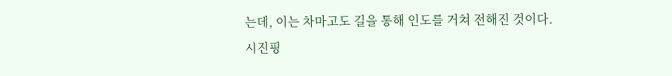는데, 이는 차마고도 길을 통해 인도를 거쳐 전해진 것이다.
시진핑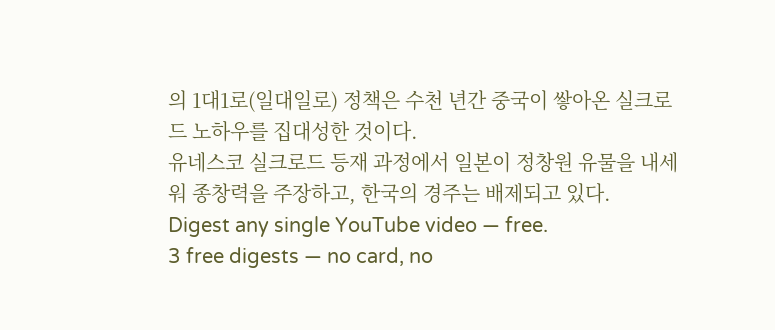의 1대1로(일대일로) 정책은 수천 년간 중국이 쌓아온 실크로드 노하우를 집대성한 것이다.
유네스코 실크로드 등재 과정에서 일본이 정창원 유물을 내세워 종창력을 주장하고, 한국의 경주는 배제되고 있다.
Digest any single YouTube video — free.
3 free digests — no card, no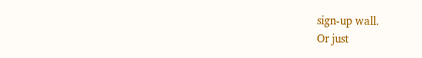sign-up wall.
Or just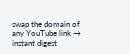swap the domain of any YouTube link → instant digest